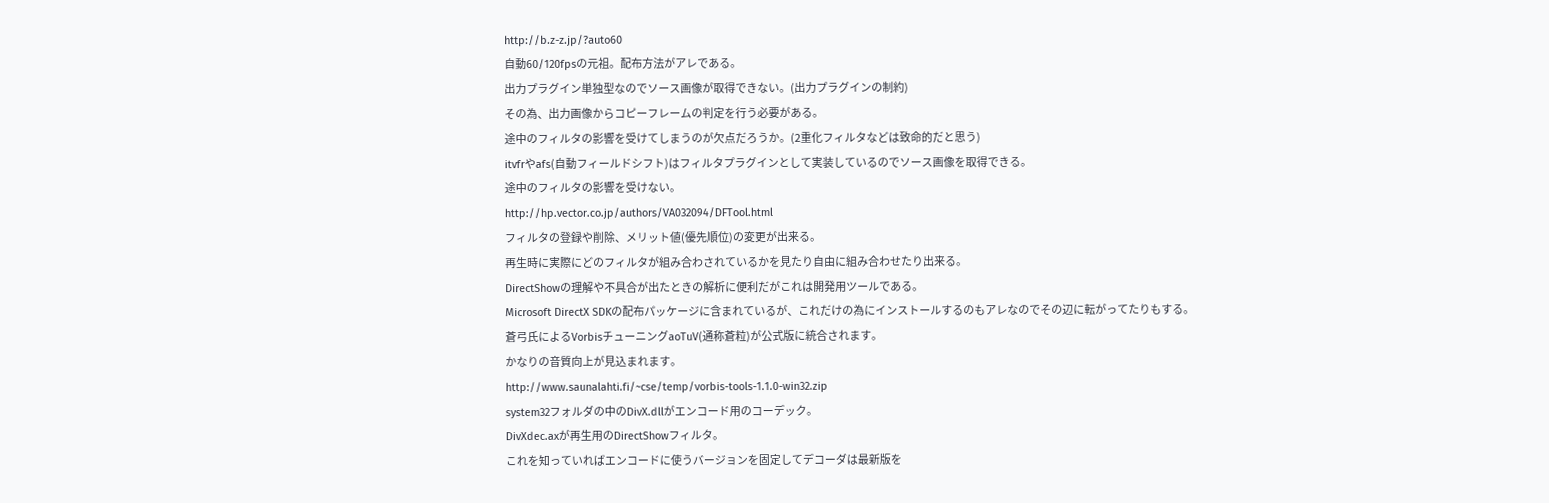http://b.z-z.jp/?auto60
自動60/120fpsの元祖。配布方法がアレである。
出力プラグイン単独型なのでソース画像が取得できない。(出力プラグインの制約)
その為、出力画像からコピーフレームの判定を行う必要がある。
途中のフィルタの影響を受けてしまうのが欠点だろうか。(2重化フィルタなどは致命的だと思う)
itvfrやafs(自動フィールドシフト)はフィルタプラグインとして実装しているのでソース画像を取得できる。
途中のフィルタの影響を受けない。
http://hp.vector.co.jp/authors/VA032094/DFTool.html
フィルタの登録や削除、メリット値(優先順位)の変更が出来る。
再生時に実際にどのフィルタが組み合わされているかを見たり自由に組み合わせたり出来る。
DirectShowの理解や不具合が出たときの解析に便利だがこれは開発用ツールである。
Microsoft DirectX SDKの配布パッケージに含まれているが、これだけの為にインストールするのもアレなのでその辺に転がってたりもする。
蒼弓氏によるVorbisチューニングaoTuV(通称蒼粒)が公式版に統合されます。
かなりの音質向上が見込まれます。
http://www.saunalahti.fi/~cse/temp/vorbis-tools-1.1.0-win32.zip
system32フォルダの中のDivX.dllがエンコード用のコーデック。
DivXdec.axが再生用のDirectShowフィルタ。
これを知っていればエンコードに使うバージョンを固定してデコーダは最新版を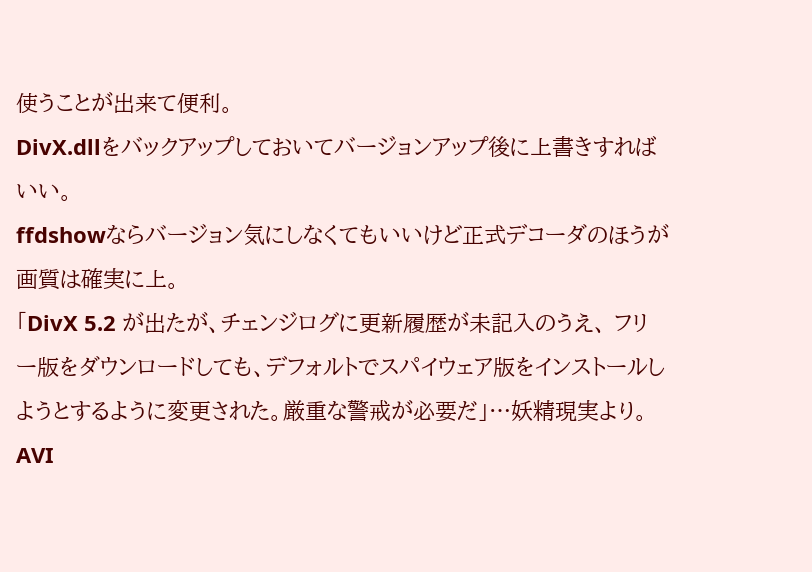使うことが出来て便利。
DivX.dllをバックアップしておいてバージョンアップ後に上書きすればいい。
ffdshowならバージョン気にしなくてもいいけど正式デコーダのほうが画質は確実に上。
「DivX 5.2 が出たが、チェンジログに更新履歴が未記入のうえ、 フリー版をダウンロードしても、デフォルトでスパイウェア版をインストールしようとするように変更された。厳重な警戒が必要だ」…妖精現実より。
AVI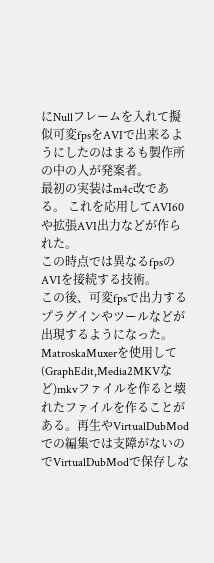にNullフレームを入れて擬似可変fpsをAVIで出来るようにしたのはまるも製作所の中の人が発案者。
最初の実装はm4c改である。 これを応用してAVI60や拡張AVI出力などが作られた。
この時点では異なるfpsのAVIを接続する技術。
この後、可変fpsで出力するプラグインやツールなどが出現するようになった。
MatroskaMuxerを使用して(GraphEdit,Media2MKVなど)mkvファイルを作ると壊れたファイルを作ることがある。再生やVirtualDubModでの編集では支障がないのでVirtualDubModで保存しな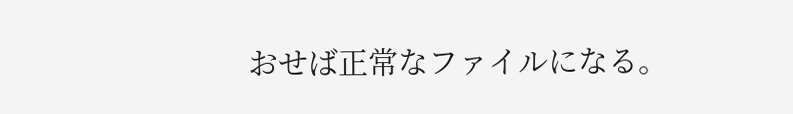おせば正常なファイルになる。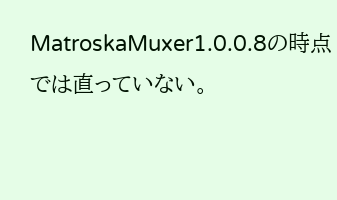MatroskaMuxer1.0.0.8の時点では直っていない。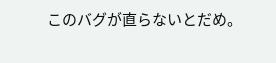このバグが直らないとだめ。